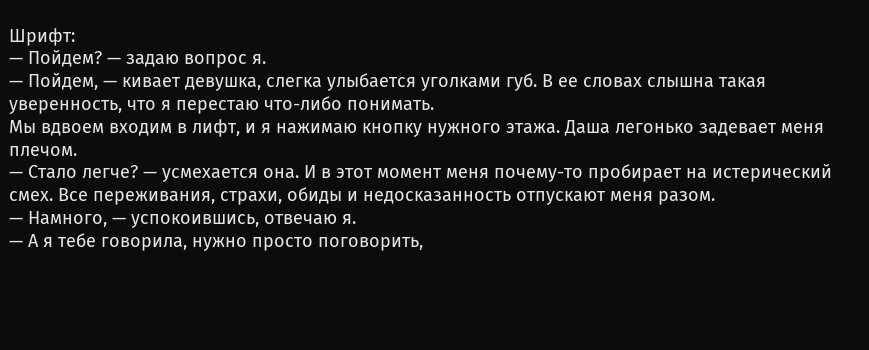Шрифт:
— Пойдем? — задаю вопрос я.
— Пойдем, — кивает девушка, слегка улыбается уголками губ. В ее словах слышна такая уверенность, что я перестаю что-либо понимать.
Мы вдвоем входим в лифт, и я нажимаю кнопку нужного этажа. Даша легонько задевает меня плечом.
— Стало легче? — усмехается она. И в этот момент меня почему-то пробирает на истерический смех. Все переживания, страхи, обиды и недосказанность отпускают меня разом.
— Намного, — успокоившись, отвечаю я.
— А я тебе говорила, нужно просто поговорить,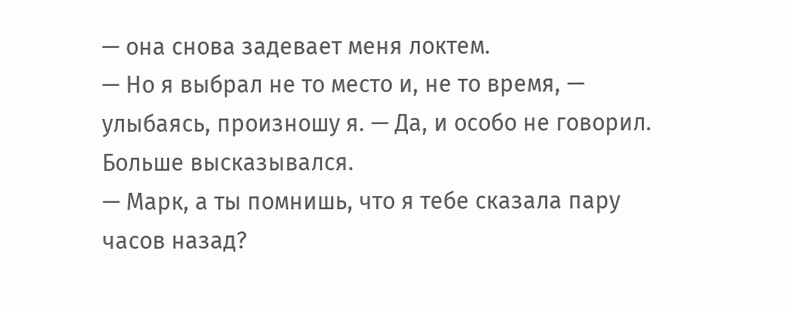— она снова задевает меня локтем.
— Но я выбрал не то место и, не то время, — улыбаясь, произношу я. — Да, и особо не говорил. Больше высказывался.
— Марк, а ты помнишь, что я тебе сказала пару часов назад?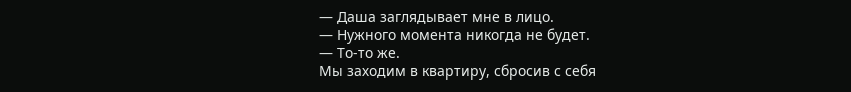— Даша заглядывает мне в лицо.
— Нужного момента никогда не будет.
— То-то же.
Мы заходим в квартиру, сбросив с себя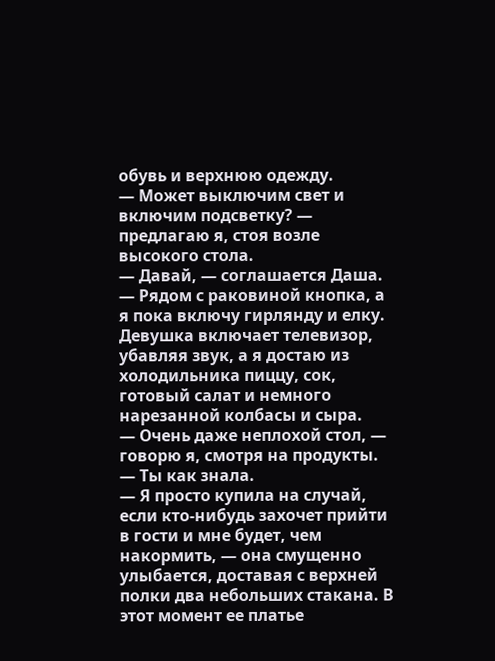обувь и верхнюю одежду.
— Может выключим свет и включим подсветку? — предлагаю я, стоя возле высокого стола.
— Давай, — соглашается Даша. — Рядом с раковиной кнопка, а я пока включу гирлянду и елку.
Девушка включает телевизор, убавляя звук, а я достаю из холодильника пиццу, сок, готовый салат и немного нарезанной колбасы и сыра.
— Очень даже неплохой стол, — говорю я, смотря на продукты. — Ты как знала.
— Я просто купила на случай, если кто-нибудь захочет прийти в гости и мне будет, чем накормить, — она смущенно улыбается, доставая с верхней полки два небольших стакана. В этот момент ее платье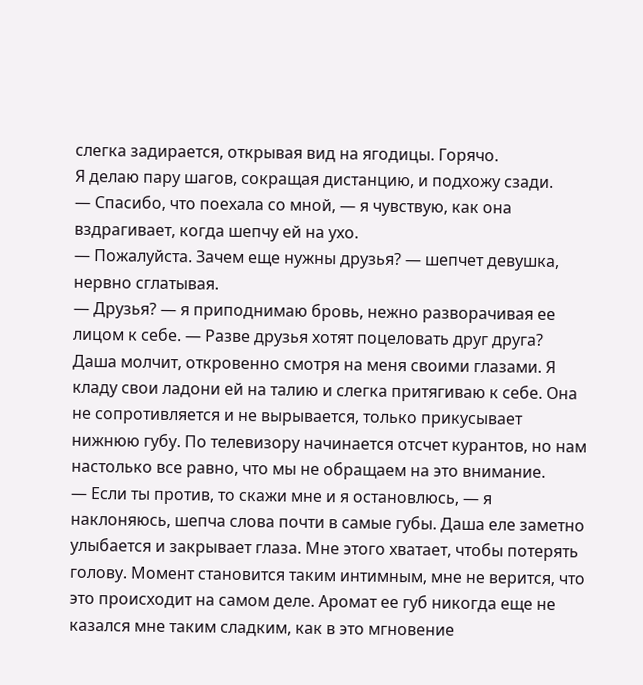слегка задирается, открывая вид на ягодицы. Горячо.
Я делаю пару шагов, сокращая дистанцию, и подхожу сзади.
— Спасибо, что поехала со мной, — я чувствую, как она вздрагивает, когда шепчу ей на ухо.
— Пожалуйста. Зачем еще нужны друзья? — шепчет девушка, нервно сглатывая.
— Друзья? — я приподнимаю бровь, нежно разворачивая ее лицом к себе. — Разве друзья хотят поцеловать друг друга?
Даша молчит, откровенно смотря на меня своими глазами. Я кладу свои ладони ей на талию и слегка притягиваю к себе. Она не сопротивляется и не вырывается, только прикусывает нижнюю губу. По телевизору начинается отсчет курантов, но нам настолько все равно, что мы не обращаем на это внимание.
— Если ты против, то скажи мне и я остановлюсь, — я наклоняюсь, шепча слова почти в самые губы. Даша еле заметно улыбается и закрывает глаза. Мне этого хватает, чтобы потерять голову. Момент становится таким интимным, мне не верится, что это происходит на самом деле. Аромат ее губ никогда еще не казался мне таким сладким, как в это мгновение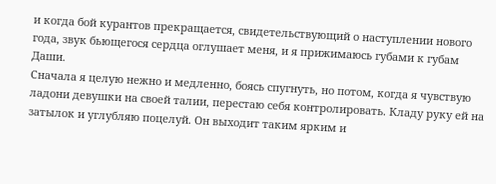и когда бой курантов прекращается, свидетельствующий о наступлении нового года, звук бьющегося сердца оглушает меня, и я прижимаюсь губами к губам Даши.
Сначала я целую нежно и медленно, боясь спугнуть, но потом, когда я чувствую ладони девушки на своей талии, перестаю себя контролировать. Кладу руку ей на затылок и углубляю поцелуй. Он выходит таким ярким и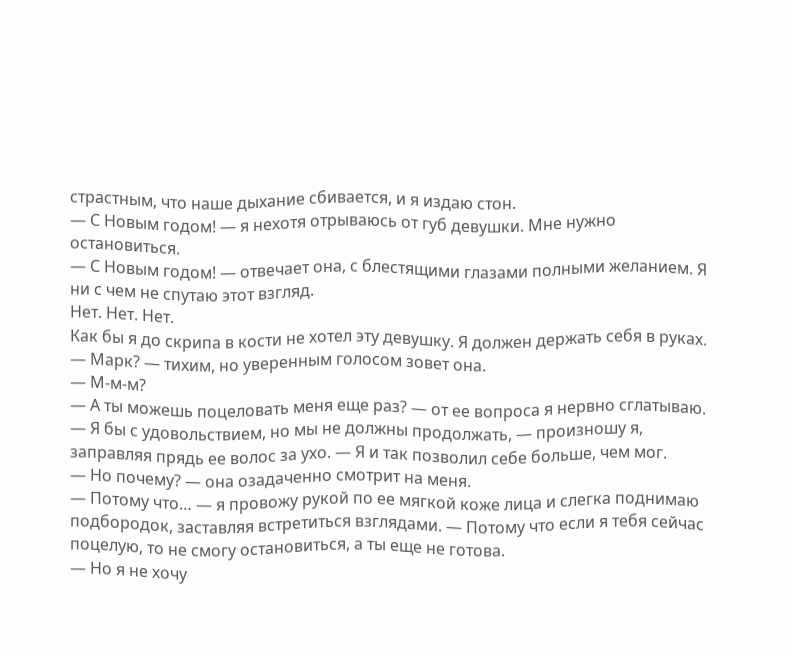страстным, что наше дыхание сбивается, и я издаю стон.
— С Новым годом! — я нехотя отрываюсь от губ девушки. Мне нужно остановиться.
— С Новым годом! — отвечает она, с блестящими глазами полными желанием. Я ни с чем не спутаю этот взгляд.
Нет. Нет. Нет.
Как бы я до скрипа в кости не хотел эту девушку. Я должен держать себя в руках.
— Марк? — тихим, но уверенным голосом зовет она.
— М-м-м?
— А ты можешь поцеловать меня еще раз? — от ее вопроса я нервно сглатываю.
— Я бы с удовольствием, но мы не должны продолжать, — произношу я, заправляя прядь ее волос за ухо. — Я и так позволил себе больше, чем мог.
— Но почему? — она озадаченно смотрит на меня.
— Потому что… — я провожу рукой по ее мягкой коже лица и слегка поднимаю подбородок, заставляя встретиться взглядами. — Потому что если я тебя сейчас поцелую, то не смогу остановиться, а ты еще не готова.
— Но я не хочу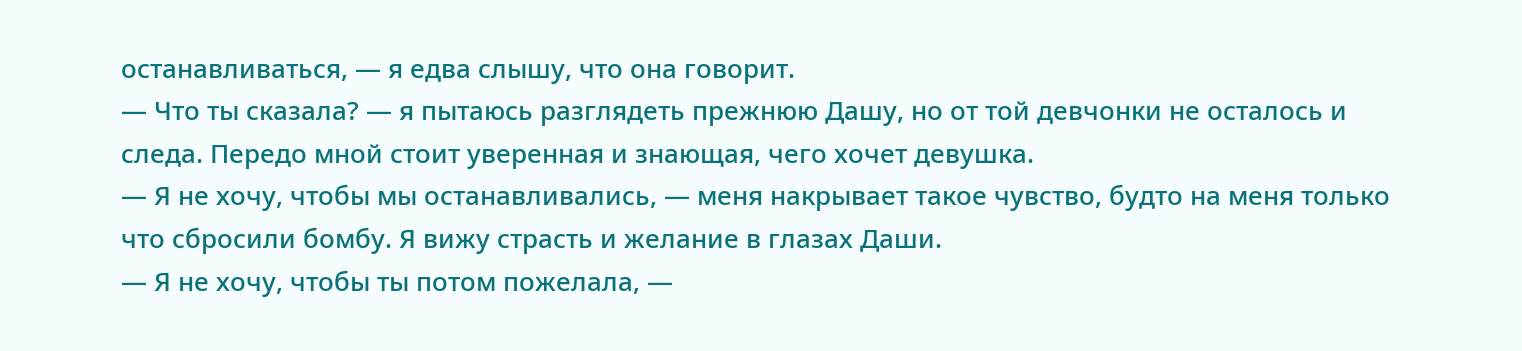останавливаться, — я едва слышу, что она говорит.
— Что ты сказала? — я пытаюсь разглядеть прежнюю Дашу, но от той девчонки не осталось и следа. Передо мной стоит уверенная и знающая, чего хочет девушка.
— Я не хочу, чтобы мы останавливались, — меня накрывает такое чувство, будто на меня только что сбросили бомбу. Я вижу страсть и желание в глазах Даши.
— Я не хочу, чтобы ты потом пожелала, —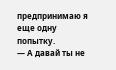предпринимаю я еще одну попытку.
— А давай ты не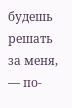будешь решать за меня, — по-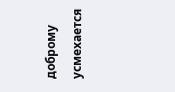доброму усмехается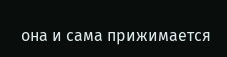она и сама прижимается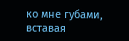ко мне губами, вставая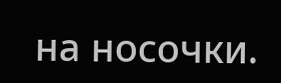на носочки.